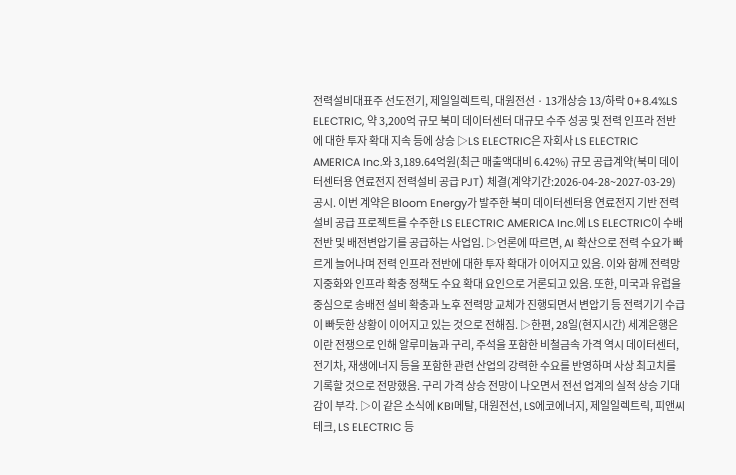전력설비대표주 선도전기, 제일일렉트릭, 대원전선 · 13개상승 13/하락 0+8.4%LS ELECTRIC, 약 3,200억 규모 북미 데이터센터 대규모 수주 성공 및 전력 인프라 전반에 대한 투자 확대 지속 등에 상승 ▷LS ELECTRIC은 자회사 LS ELECTRIC AMERICA Inc.와 3,189.64억원(최근 매출액대비 6.42%) 규모 공급계약(북미 데이터센터용 연료전지 전력설비 공급 PJT) 체결(계약기간:2026-04-28~2027-03-29) 공시. 이번 계약은 Bloom Energy가 발주한 북미 데이터센터용 연료전지 기반 전력설비 공급 프로젝트를 수주한 LS ELECTRIC AMERICA Inc.에 LS ELECTRIC이 수배전반 및 배전변압기를 공급하는 사업임. ▷언론에 따르면, AI 확산으로 전력 수요가 빠르게 늘어나며 전력 인프라 전반에 대한 투자 확대가 이어지고 있음. 이와 함께 전력망 지중화와 인프라 확충 정책도 수요 확대 요인으로 거론되고 있음. 또한, 미국과 유럽을 중심으로 송배전 설비 확충과 노후 전력망 교체가 진행되면서 변압기 등 전력기기 수급이 빠듯한 상황이 이어지고 있는 것으로 전해짐. ▷한편, 28일(현지시간) 세계은행은 이란 전쟁으로 인해 알루미늄과 구리, 주석을 포함한 비철금속 가격 역시 데이터센터, 전기차, 재생에너지 등을 포함한 관련 산업의 강력한 수요를 반영하며 사상 최고치를 기록할 것으로 전망했음. 구리 가격 상승 전망이 나오면서 전선 업계의 실적 상승 기대감이 부각. ▷이 같은 소식에 KBI메탈, 대원전선, LS에코에너지, 제일일렉트릭, 피앤씨테크, LS ELECTRIC 등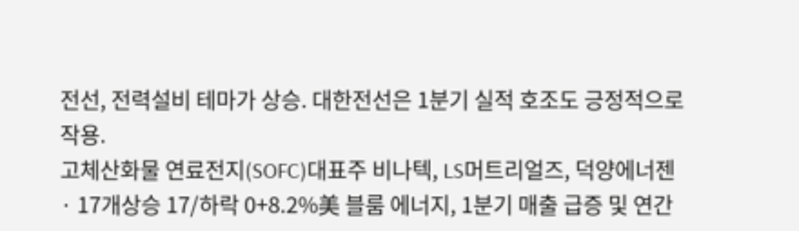전선, 전력설비 테마가 상승. 대한전선은 1분기 실적 호조도 긍정적으로 작용.
고체산화물 연료전지(SOFC)대표주 비나텍, LS머트리얼즈, 덕양에너젠 · 17개상승 17/하락 0+8.2%美 블룸 에너지, 1분기 매출 급증 및 연간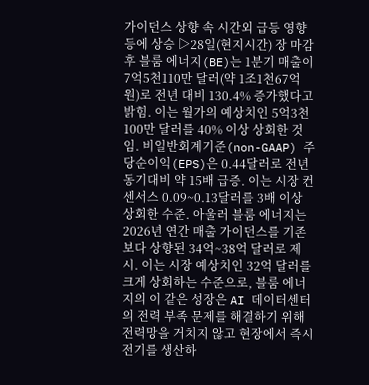가이던스 상향 속 시간외 급등 영향 등에 상승 ▷28일(현지시간) 장 마감 후 블룸 에너지(BE)는 1분기 매출이 7억5천110만 달러(약 1조1천67억 원)로 전년 대비 130.4% 증가했다고 밝힘. 이는 월가의 예상치인 5억3천100만 달러를 40% 이상 상회한 것임. 비일반회계기준(non-GAAP) 주당순이익(EPS)은 0.44달러로 전년동기대비 약 15배 급증. 이는 시장 컨센서스 0.09~0.13달러를 3배 이상 상회한 수준. 아울러 블룸 에너지는 2026년 연간 매출 가이던스를 기존보다 상향된 34억~38억 달러로 제시. 이는 시장 예상치인 32억 달러를 크게 상회하는 수준으로, 블룸 에너지의 이 같은 성장은 AI 데이터센터의 전력 부족 문제를 해결하기 위해 전력망을 거치지 않고 현장에서 즉시 전기를 생산하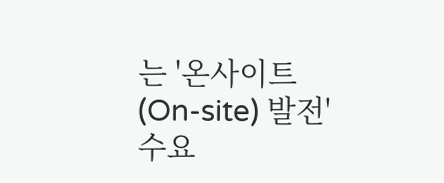는 '온사이트(On-site) 발전' 수요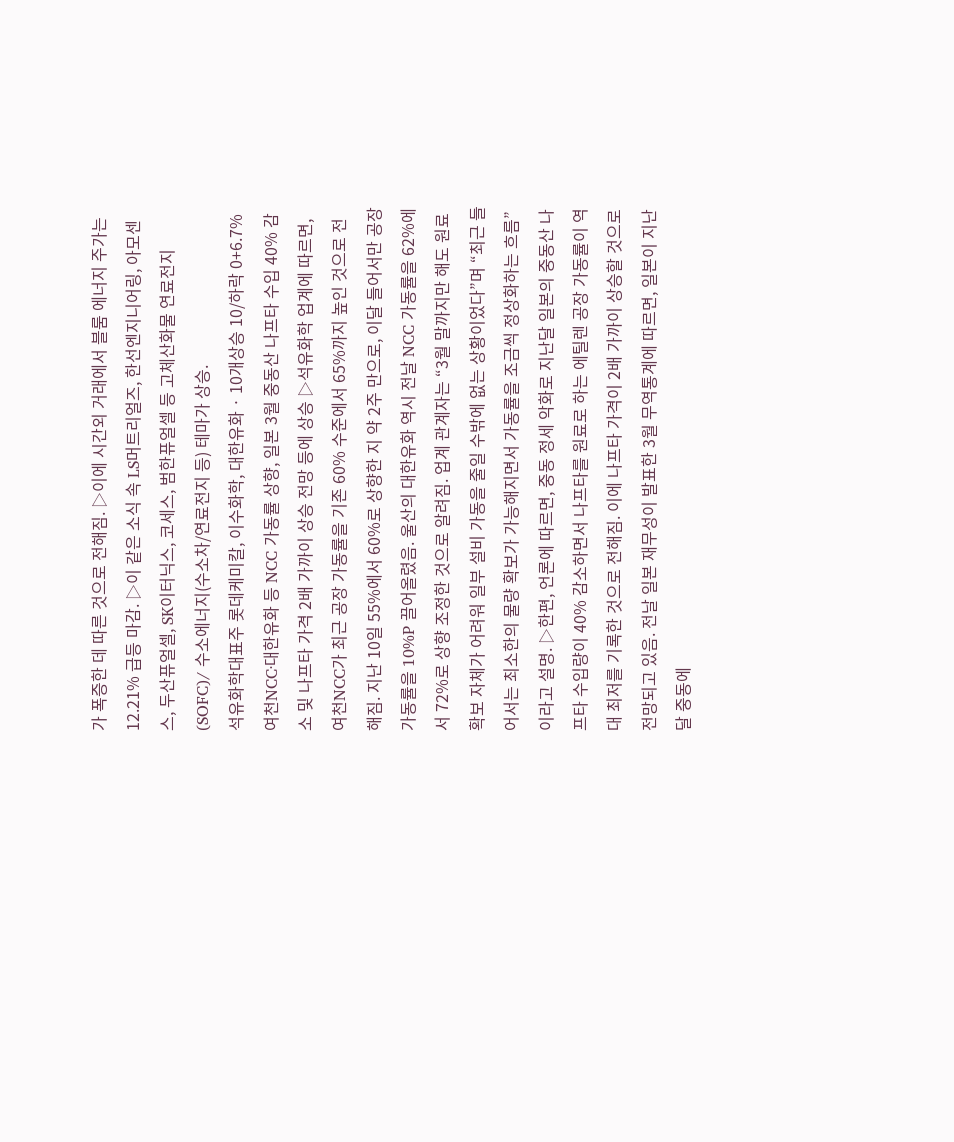가 폭증한 데 따른 것으로 전해짐. ▷이에 시간외 거래에서 블룸 에너지 주가는 12.21% 급등 마감. ▷이 같은 소식 속 LS머트리얼즈, 한선엔지니어링, 아모센스, 두산퓨얼셀, SK이터닉스, 코세스, 범한퓨얼셀 등 고체산화물 연료전지(SOFC)/ 수소에너지(수소차/연료전지 등) 테마가 상승.
석유화학대표주 롯데케미칼, 이수화학, 대한유화 · 10개상승 10/하락 0+6.7%여천NCC·대한유화 등 NCC 가동률 상향, 일본 3월 중동산 나프타 수입 40% 감소 및 나프타 가격 2배 가까이 상승 전망 등에 상승 ▷석유화학 업계에 따르면, 여천NCC가 최근 공장 가동률을 기존 60% 수준에서 65%까지 높인 것으로 전해짐. 지난 10일 55%에서 60%로 상향한 지 약 2주 만으로, 이달 들어서만 공장 가동률을 10%P 끌어올렸음. 울산의 대한유화 역시 전날 NCC 가동률을 62%에서 72%로 상향 조정한 것으로 알려짐. 업계 관계자는 “3월 말까지만 해도 원료 확보 자체가 어려워 일부 설비 가동을 줄일 수밖에 없는 상황이었다”며 “최근 들어서는 최소한의 물량 확보가 가능해지면서 가동률을 조금씩 정상화하는 흐름”이라고 설명. ▷한편, 언론에 따르면, 중동 정세 악화로 지난달 일본의 중동산 나프타 수입량이 40% 감소하면서 나프타를 원료로 하는 에틸렌 공장 가동률이 역대 최저를 기록한 것으로 전해짐. 이에 나프타 가격이 2배 가까이 상승할 것으로 전망되고 있음. 전날 일본 재무성이 발표한 3월 무역통계에 따르면, 일본이 지난달 중동에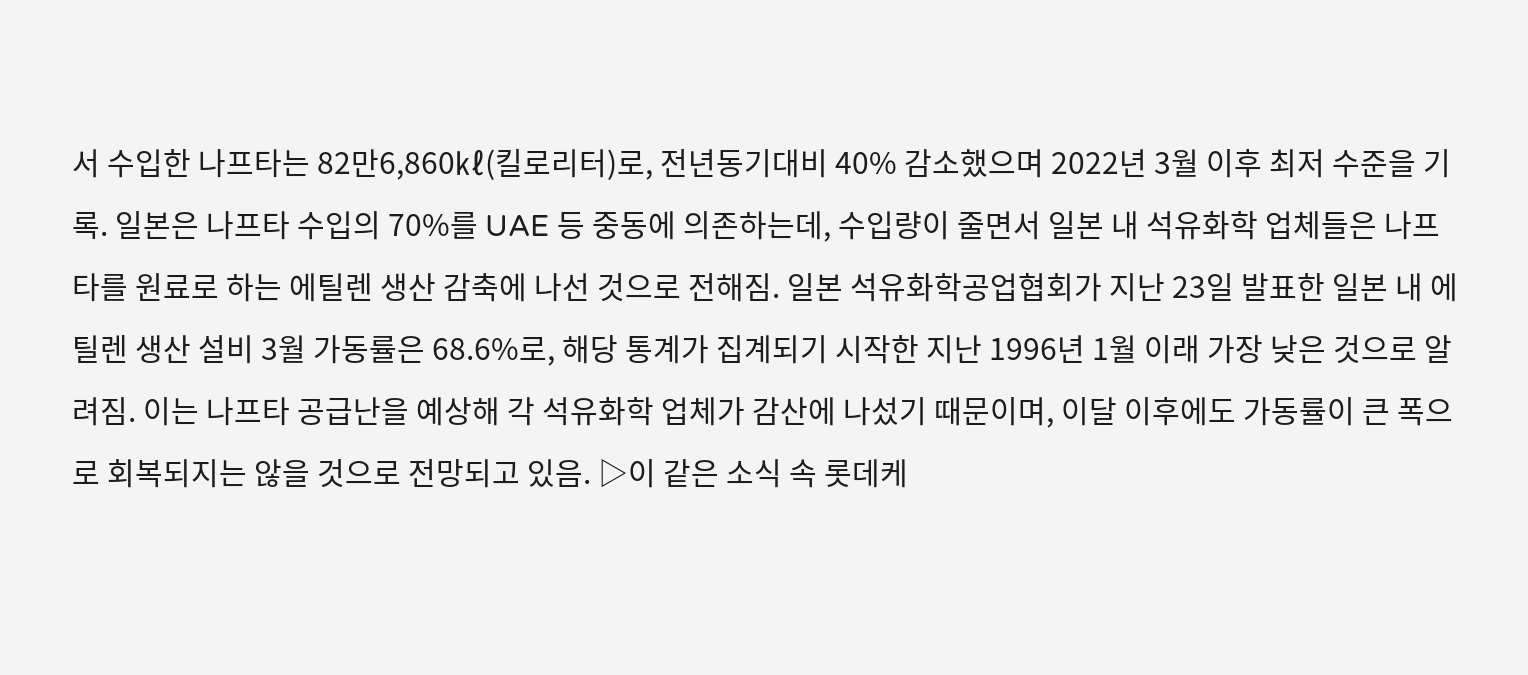서 수입한 나프타는 82만6,860㎘(킬로리터)로, 전년동기대비 40% 감소했으며 2022년 3월 이후 최저 수준을 기록. 일본은 나프타 수입의 70%를 UAE 등 중동에 의존하는데, 수입량이 줄면서 일본 내 석유화학 업체들은 나프타를 원료로 하는 에틸렌 생산 감축에 나선 것으로 전해짐. 일본 석유화학공업협회가 지난 23일 발표한 일본 내 에틸렌 생산 설비 3월 가동률은 68.6%로, 해당 통계가 집계되기 시작한 지난 1996년 1월 이래 가장 낮은 것으로 알려짐. 이는 나프타 공급난을 예상해 각 석유화학 업체가 감산에 나섰기 때문이며, 이달 이후에도 가동률이 큰 폭으로 회복되지는 않을 것으로 전망되고 있음. ▷이 같은 소식 속 롯데케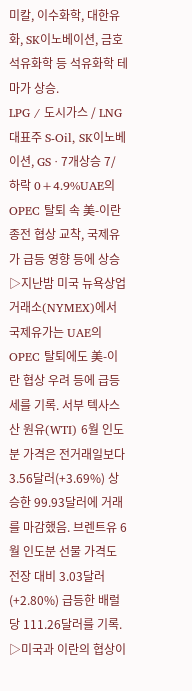미칼, 이수화학, 대한유화, SK이노베이션, 금호석유화학 등 석유화학 테마가 상승.
LPG / 도시가스 / LNG대표주 S-Oil, SK이노베이션, GS · 7개상승 7/하락 0+4.9%UAE의 OPEC 탈퇴 속 美-이란 종전 협상 교착, 국제유가 급등 영향 등에 상승 ▷지난밤 미국 뉴욕상업거래소(NYMEX)에서 국제유가는 UAE의 OPEC 탈퇴에도 美-이란 협상 우려 등에 급등세를 기록. 서부 텍사스산 원유(WTI) 6월 인도분 가격은 전거래일보다 3.56달러(+3.69%) 상승한 99.93달러에 거래를 마감했음. 브렌트유 6월 인도분 선물 가격도 전장 대비 3.03달러(+2.80%) 급등한 배럴당 111.26달러를 기록. ▷미국과 이란의 협상이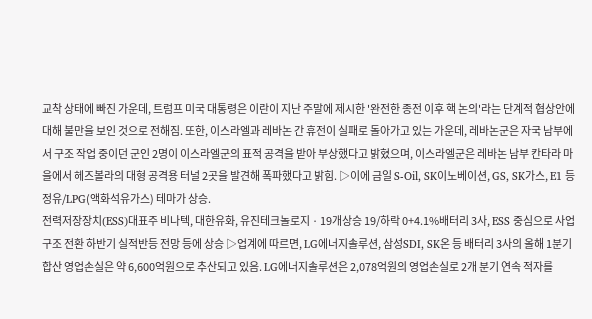교착 상태에 빠진 가운데, 트럼프 미국 대통령은 이란이 지난 주말에 제시한 '완전한 종전 이후 핵 논의'라는 단계적 협상안에 대해 불만을 보인 것으로 전해짐. 또한, 이스라엘과 레바논 간 휴전이 실패로 돌아가고 있는 가운데, 레바논군은 자국 남부에서 구조 작업 중이던 군인 2명이 이스라엘군의 표적 공격을 받아 부상했다고 밝혔으며, 이스라엘군은 레바논 남부 칸타라 마을에서 헤즈볼라의 대형 공격용 터널 2곳을 발견해 폭파했다고 밝힘. ▷이에 금일 S-Oil, SK이노베이션, GS, SK가스, E1 등 정유/LPG(액화석유가스) 테마가 상승.
전력저장장치(ESS)대표주 비나텍, 대한유화, 유진테크놀로지 · 19개상승 19/하락 0+4.1%배터리 3사, ESS 중심으로 사업구조 전환 하반기 실적반등 전망 등에 상승 ▷업계에 따르면, LG에너지솔루션, 삼성SDI, SK온 등 배터리 3사의 올해 1분기 합산 영업손실은 약 6,600억원으로 추산되고 있음. LG에너지솔루션은 2,078억원의 영업손실로 2개 분기 연속 적자를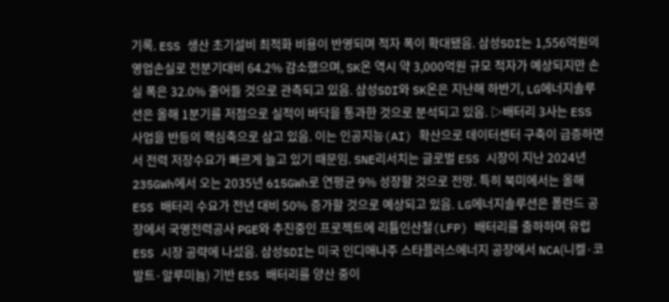기록. ESS 생산 초기설비 최적화 비용이 반영되며 적자 폭이 확대됐음. 삼성SDI는 1,556억원의 영업손실로 전분기대비 64.2% 감소했으며, SK온 역시 약 3,000억원 규모 적자가 예상되지만 손실 폭은 32.0% 줄어들 것으로 관측되고 있음. 삼성SDI와 SK온은 지난해 하반기, LG에너지솔루션은 올해 1분기를 저점으로 실적이 바닥을 통과한 것으로 분석되고 있음. ▷배터리 3사는 ESS 사업을 반등의 핵심축으로 삼고 있음. 이는 인공지능(AI) 확산으로 데이터센터 구축이 급증하면서 전력 저장수요가 빠르게 늘고 있기 때문임. SNE리서치는 글로벌 ESS 시장이 지난 2024년 235GWh에서 오는 2035년 615GWh로 연평균 9% 성장할 것으로 전망. 특히 북미에서는 올해 ESS 배터리 수요가 전년 대비 50% 증가할 것으로 예상되고 있음. LG에너지솔루션은 폴란드 공장에서 국영전력공사 PGE와 추진중인 프로젝트에 리튬인산철(LFP) 배터리를 출하하며 유럽 ESS 시장 공략에 나섰음. 삼성SDI는 미국 인디애나주 스타플러스에너지 공장에서 NCA(니켈·코발트·알루미늄) 기반 ESS 배터리를 양산 중이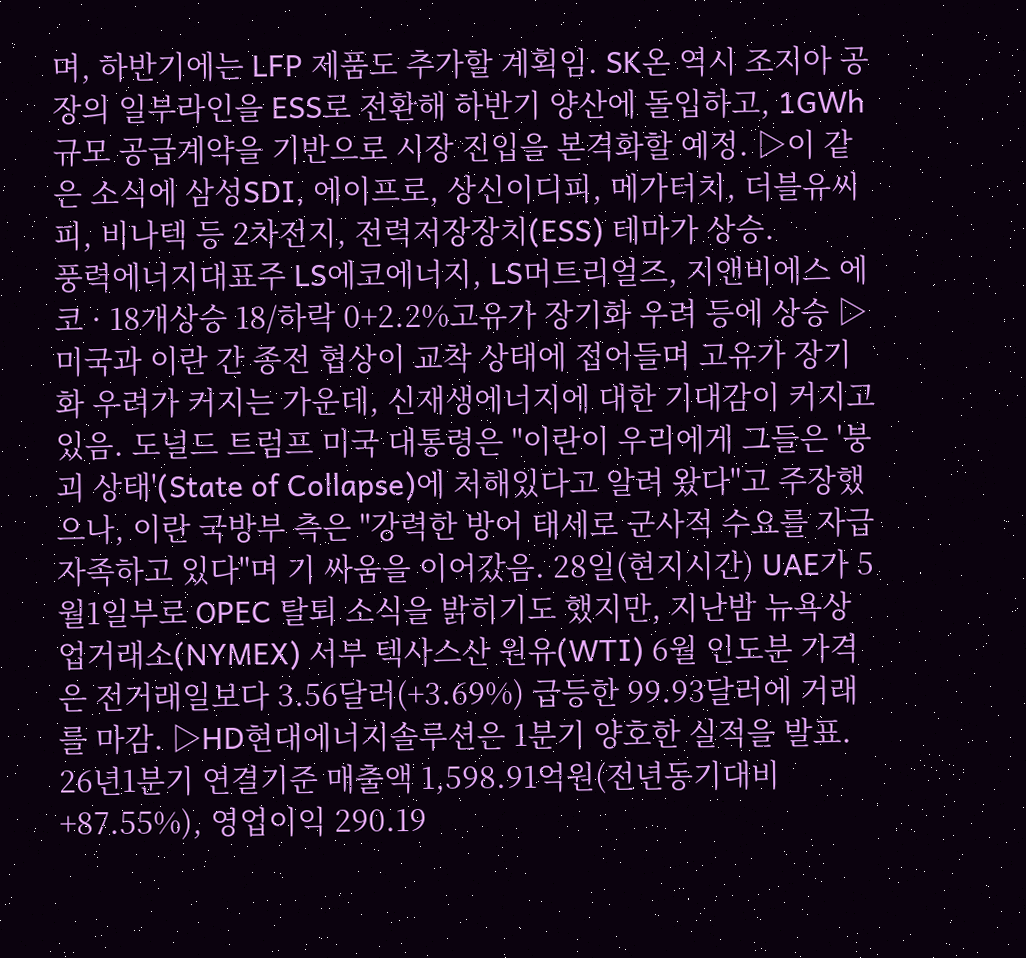며, 하반기에는 LFP 제품도 추가할 계획임. SK온 역시 조지아 공장의 일부라인을 ESS로 전환해 하반기 양산에 돌입하고, 1GWh 규모 공급계약을 기반으로 시장 진입을 본격화할 예정. ▷이 같은 소식에 삼성SDI, 에이프로, 상신이디피, 메가터치, 더블유씨피, 비나텍 등 2차전지, 전력저장장치(ESS) 테마가 상승.
풍력에너지대표주 LS에코에너지, LS머트리얼즈, 지앤비에스 에코 · 18개상승 18/하락 0+2.2%고유가 장기화 우려 등에 상승 ▷미국과 이란 간 종전 협상이 교착 상태에 접어들며 고유가 장기화 우려가 커지는 가운데, 신재생에너지에 대한 기대감이 커지고 있음. 도널드 트럼프 미국 대통령은 "이란이 우리에게 그들은 '붕괴 상태'(State of Collapse)에 처해있다고 알려 왔다"고 주장했으나, 이란 국방부 측은 "강력한 방어 태세로 군사적 수요를 자급자족하고 있다"며 기 싸움을 이어갔음. 28일(현지시간) UAE가 5월1일부로 OPEC 탈퇴 소식을 밝히기도 했지만, 지난밤 뉴욕상업거래소(NYMEX) 서부 텍사스산 원유(WTI) 6월 인도분 가격은 전거래일보다 3.56달러(+3.69%) 급등한 99.93달러에 거래를 마감. ▷HD현대에너지솔루션은 1분기 양호한 실적을 발표. 26년1분기 연결기준 매출액 1,598.91억원(전년동기대비 +87.55%), 영업이익 290.19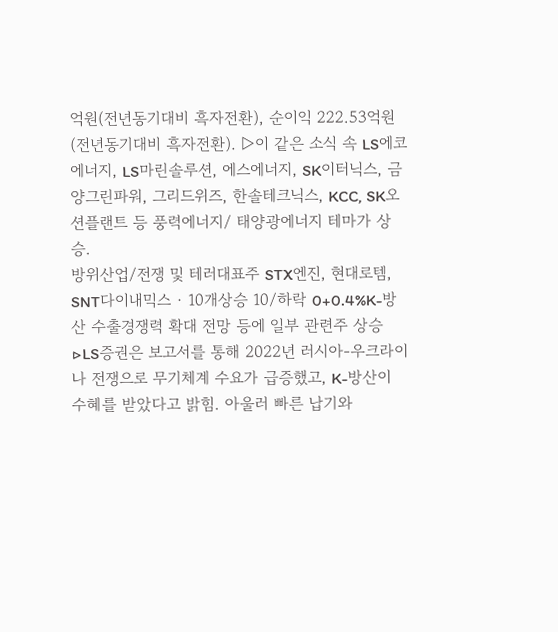억원(전년동기대비 흑자전환), 순이익 222.53억원(전년동기대비 흑자전환). ▷이 같은 소식 속 LS에코에너지, LS마린솔루션, 에스에너지, SK이터닉스, 금양그린파워, 그리드위즈, 한솔테크닉스, KCC, SK오션플랜트 등 풍력에너지/ 태양광에너지 테마가 상승.
방위산업/전쟁 및 테러대표주 STX엔진, 현대로템, SNT다이내믹스 · 10개상승 10/하락 0+0.4%K-방산 수출경쟁력 확대 전망 등에 일부 관련주 상승 ▷LS증권은 보고서를 통해 2022년 러시아-우크라이나 전쟁으로 무기체계 수요가 급증했고, K-방산이 수혜를 받았다고 밝힘. 아울러 빠른 납기와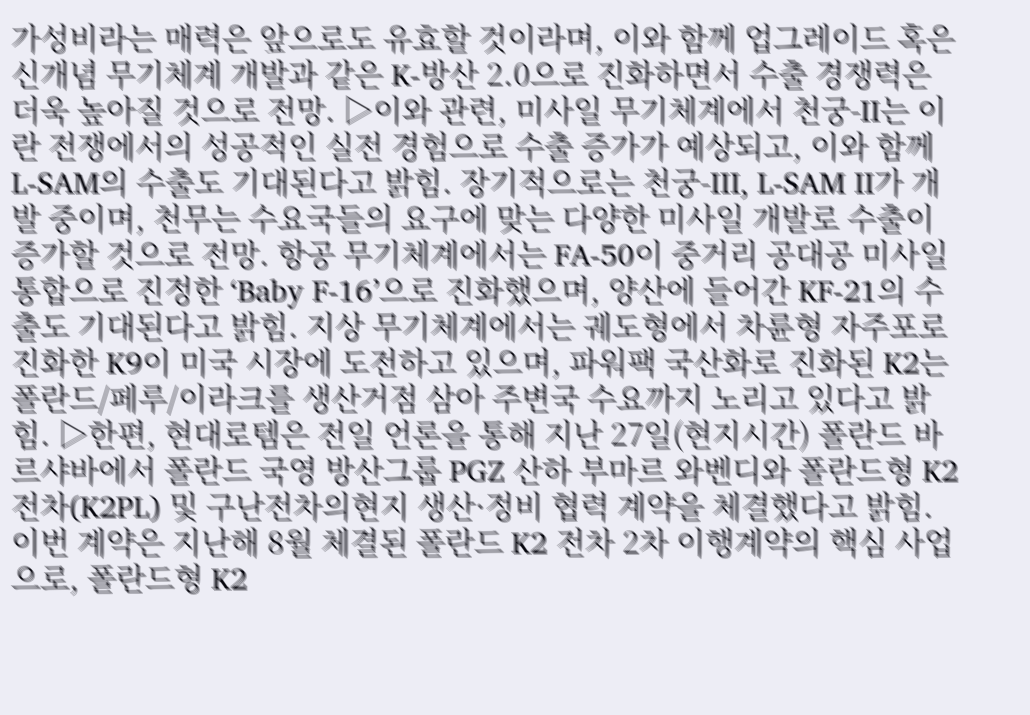가성비라는 매력은 앞으로도 유효할 것이라며, 이와 함께 업그레이드 혹은 신개념 무기체계 개발과 같은 K-방산 2.0으로 진화하면서 수출 경쟁력은 더욱 높아질 것으로 전망. ▷이와 관련, 미사일 무기체계에서 천궁-II는 이란 전쟁에서의 성공적인 실전 경험으로 수출 증가가 예상되고, 이와 함께 L-SAM의 수출도 기대된다고 밝힘. 장기적으로는 천궁-III, L-SAM II가 개발 중이며, 천무는 수요국들의 요구에 맞는 다양한 미사일 개발로 수출이 증가할 것으로 전망. 항공 무기체계에서는 FA-50이 중거리 공대공 미사일 통합으로 진정한 ‘Baby F-16’으로 진화했으며, 양산에 들어간 KF-21의 수출도 기대된다고 밝힘. 지상 무기체계에서는 궤도형에서 차륜형 자주포로 진화한 K9이 미국 시장에 도전하고 있으며, 파워팩 국산화로 진화된 K2는 폴란드/페루/이라크를 생산거점 삼아 주변국 수요까지 노리고 있다고 밝힘. ▷한편, 현대로템은 전일 언론을 통해 지난 27일(현지시간) 폴란드 바르샤바에서 폴란드 국영 방산그룹 PGZ 산하 부마르 와벤디와 폴란드형 K2 전차(K2PL) 및 구난전차의현지 생산·정비 협력 계약을 체결했다고 밝힘. 이번 계약은 지난해 8월 체결된 폴란드 K2 전차 2차 이행계약의 핵심 사업으로, 폴란드형 K2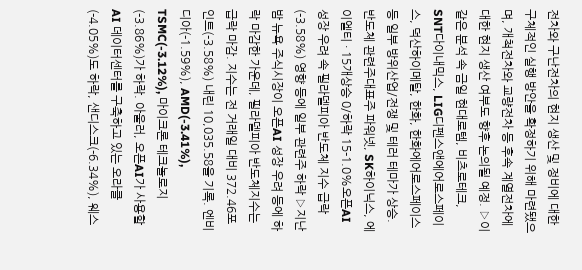전차와 구난전차의 현지 생산 및 정비에 대한 구체적인 실행 방안을 확정하기 위해 마련됐으며, 개척전차와 교량전차 등 후속 계열전차에 대한 현지 생산 여부도 향후 논의될 예정. ▷이 같은 분석 속 금일 현대로템, 비츠로테크, SNT다이내믹스, LIG디펜스앤에어로스페이스, 덕산하이메탈, 한화, 한화에어로스페이스 등 일부 방위산업/전쟁 및 테러 테마가 상승.
반도체 관련주대표주 파워넷, SK하이닉스, 에이엘티 · 15개상승 0/하락 15-1.0%오픈AI 성장 우려 속 필라델피아 반도체 지수 급락(-3.58%) 영향 등에 일부 관련주 하락 ▷지난밤 뉴욕 주식시장이 오픈AI 성장 우려 등에 하락 마감한 가운데, 필라델피아 반도체지수는 급락 마감. 지수는 전 거래일 대비 372.46포인트(-3.58%) 내린 10,035.58을 기록. 엔비디아(-1.59%), AMD(-3.41%), TSMC(-3.12%), 마이크론 테크놀로지(-3.86%)가 하락. 아울러, 오픈AI가 사용할 AI 데이터센터를 구축하고 있는 오라클(-4.05%)도 하락, 샌디스크(-6.34%), 웨스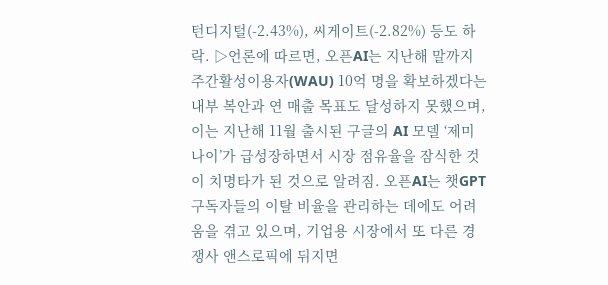턴디지털(-2.43%), 씨게이트(-2.82%) 등도 하락. ▷언론에 따르면, 오픈AI는 지난해 말까지 주간활성이용자(WAU) 10억 명을 확보하겠다는 내부 복안과 연 매출 목표도 달성하지 못했으며, 이는 지난해 11월 출시된 구글의 AI 모델 ‘제미나이’가 급성장하면서 시장 점유율을 잠식한 것이 치명타가 된 것으로 알려짐. 오픈AI는 챗GPT 구독자들의 이탈 비율을 관리하는 데에도 어려움을 겪고 있으며, 기업용 시장에서 또 다른 경쟁사 앤스로픽에 뒤지면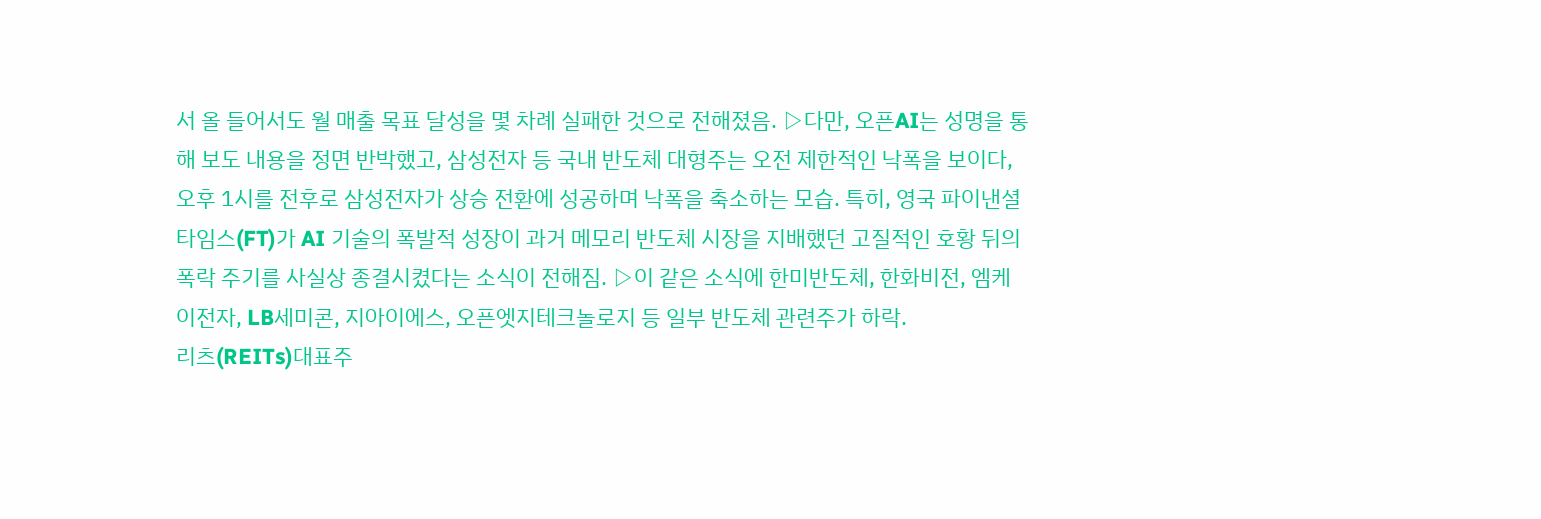서 올 들어서도 월 매출 목표 달성을 몇 차례 실패한 것으로 전해졌음. ▷다만, 오픈AI는 성명을 통해 보도 내용을 정면 반박했고, 삼성전자 등 국내 반도체 대형주는 오전 제한적인 낙폭을 보이다, 오후 1시를 전후로 삼성전자가 상승 전환에 성공하며 낙폭을 축소하는 모습. 특히, 영국 파이낸셜타임스(FT)가 AI 기술의 폭발적 성장이 과거 메모리 반도체 시장을 지배했던 고질적인 호황 뒤의 폭락 주기를 사실상 종결시켰다는 소식이 전해짐. ▷이 같은 소식에 한미반도체, 한화비전, 엠케이전자, LB세미콘, 지아이에스, 오픈엣지테크놀로지 등 일부 반도체 관련주가 하락.
리츠(REITs)대표주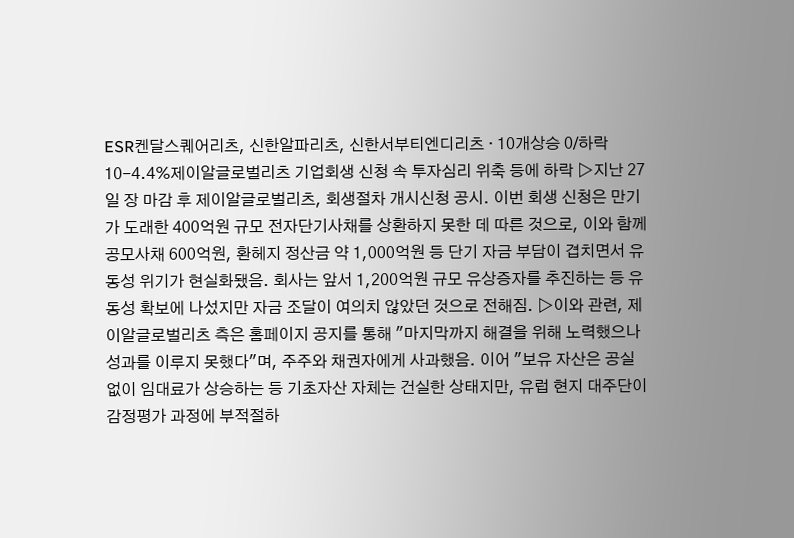ESR켄달스퀘어리츠, 신한알파리츠, 신한서부티엔디리츠 · 10개상승 0/하락 10-4.4%제이알글로벌리츠 기업회생 신청 속 투자심리 위축 등에 하락 ▷지난 27일 장 마감 후 제이알글로벌리츠, 회생절차 개시신청 공시. 이번 회생 신청은 만기가 도래한 400억원 규모 전자단기사채를 상환하지 못한 데 따른 것으로, 이와 함께 공모사채 600억원, 환헤지 정산금 약 1,000억원 등 단기 자금 부담이 겹치면서 유동성 위기가 현실화됐음. 회사는 앞서 1,200억원 규모 유상증자를 추진하는 등 유동성 확보에 나섰지만 자금 조달이 여의치 않았던 것으로 전해짐. ▷이와 관련, 제이알글로벌리츠 측은 홈페이지 공지를 통해 "마지막까지 해결을 위해 노력했으나 성과를 이루지 못했다"며, 주주와 채권자에게 사과했음. 이어 "보유 자산은 공실 없이 임대료가 상승하는 등 기초자산 자체는 건실한 상태지만, 유럽 현지 대주단이 감정평가 과정에 부적절하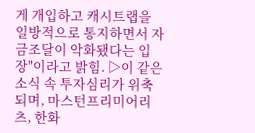게 개입하고 캐시트랩을 일방적으로 통지하면서 자금조달이 악화됐다는 입장"이라고 밝힘. ▷이 같은 소식 속 투자심리가 위축되며, 마스턴프리미어리츠, 한화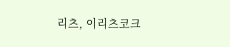리츠, 이리츠코크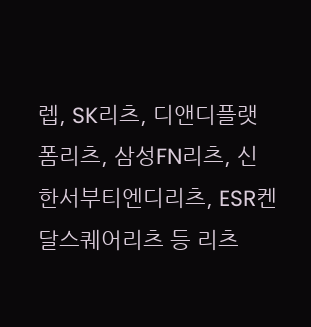렙, SK리츠, 디앤디플랫폼리츠, 삼성FN리츠, 신한서부티엔디리츠, ESR켄달스퀘어리츠 등 리츠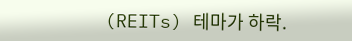(REITs) 테마가 하락.